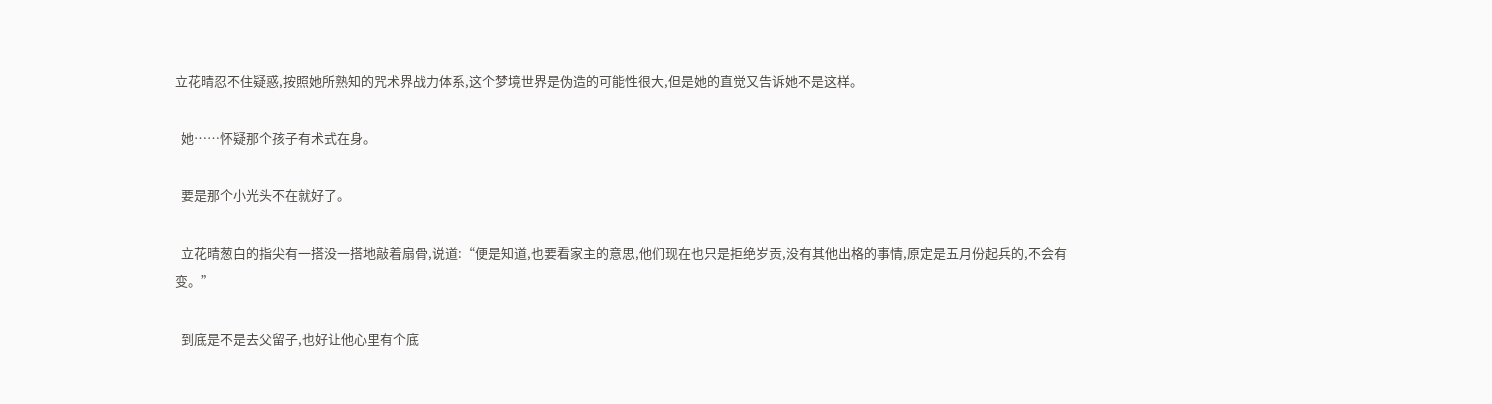立花晴忍不住疑惑,按照她所熟知的咒术界战力体系,这个梦境世界是伪造的可能性很大,但是她的直觉又告诉她不是这样。

  她……怀疑那个孩子有术式在身。

  要是那个小光头不在就好了。

  立花晴葱白的指尖有一搭没一搭地敲着扇骨,说道:“便是知道,也要看家主的意思,他们现在也只是拒绝岁贡,没有其他出格的事情,原定是五月份起兵的,不会有变。”

  到底是不是去父留子,也好让他心里有个底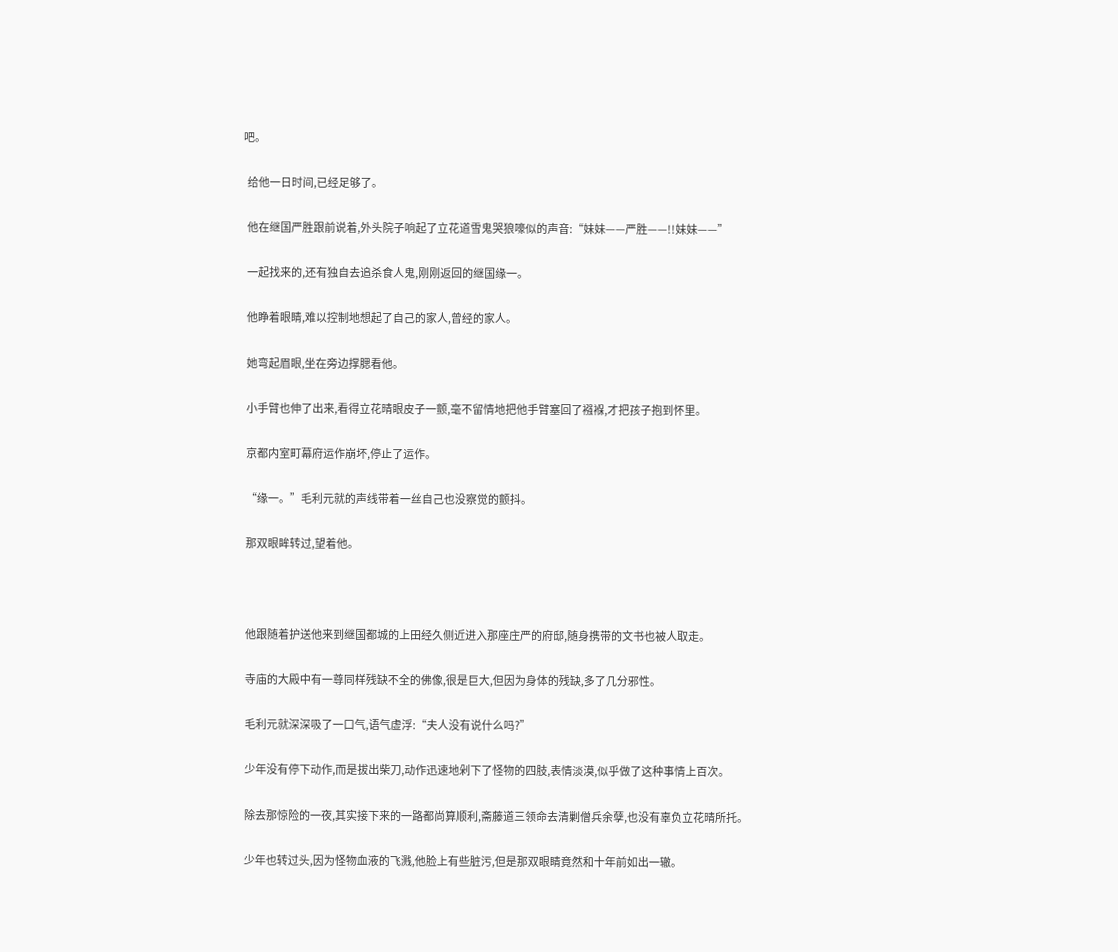吧。

  给他一日时间,已经足够了。

  他在继国严胜跟前说着,外头院子响起了立花道雪鬼哭狼嚎似的声音:“妹妹——严胜——!!妹妹——”

  一起找来的,还有独自去追杀食人鬼,刚刚返回的继国缘一。

  他睁着眼睛,难以控制地想起了自己的家人,曾经的家人。

  她弯起眉眼,坐在旁边撑腮看他。

  小手臂也伸了出来,看得立花晴眼皮子一颤,毫不留情地把他手臂塞回了襁褓,才把孩子抱到怀里。

  京都内室町幕府运作崩坏,停止了运作。

  “缘一。”毛利元就的声线带着一丝自己也没察觉的颤抖。

  那双眼眸转过,望着他。



  他跟随着护送他来到继国都城的上田经久侧近进入那座庄严的府邸,随身携带的文书也被人取走。

  寺庙的大殿中有一尊同样残缺不全的佛像,很是巨大,但因为身体的残缺,多了几分邪性。

  毛利元就深深吸了一口气,语气虚浮:“夫人没有说什么吗?”

  少年没有停下动作,而是拔出柴刀,动作迅速地剁下了怪物的四肢,表情淡漠,似乎做了这种事情上百次。

  除去那惊险的一夜,其实接下来的一路都尚算顺利,斋藤道三领命去清剿僧兵余孽,也没有辜负立花晴所托。

  少年也转过头,因为怪物血液的飞溅,他脸上有些脏污,但是那双眼睛竟然和十年前如出一辙。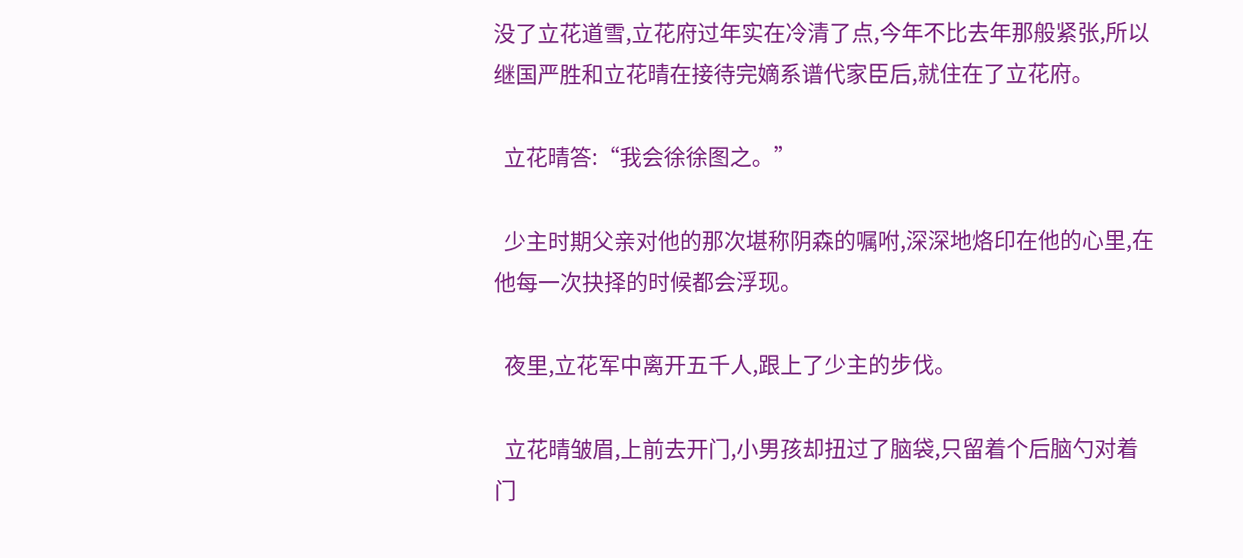没了立花道雪,立花府过年实在冷清了点,今年不比去年那般紧张,所以继国严胜和立花晴在接待完嫡系谱代家臣后,就住在了立花府。

  立花晴答:“我会徐徐图之。”

  少主时期父亲对他的那次堪称阴森的嘱咐,深深地烙印在他的心里,在他每一次抉择的时候都会浮现。

  夜里,立花军中离开五千人,跟上了少主的步伐。

  立花晴皱眉,上前去开门,小男孩却扭过了脑袋,只留着个后脑勺对着门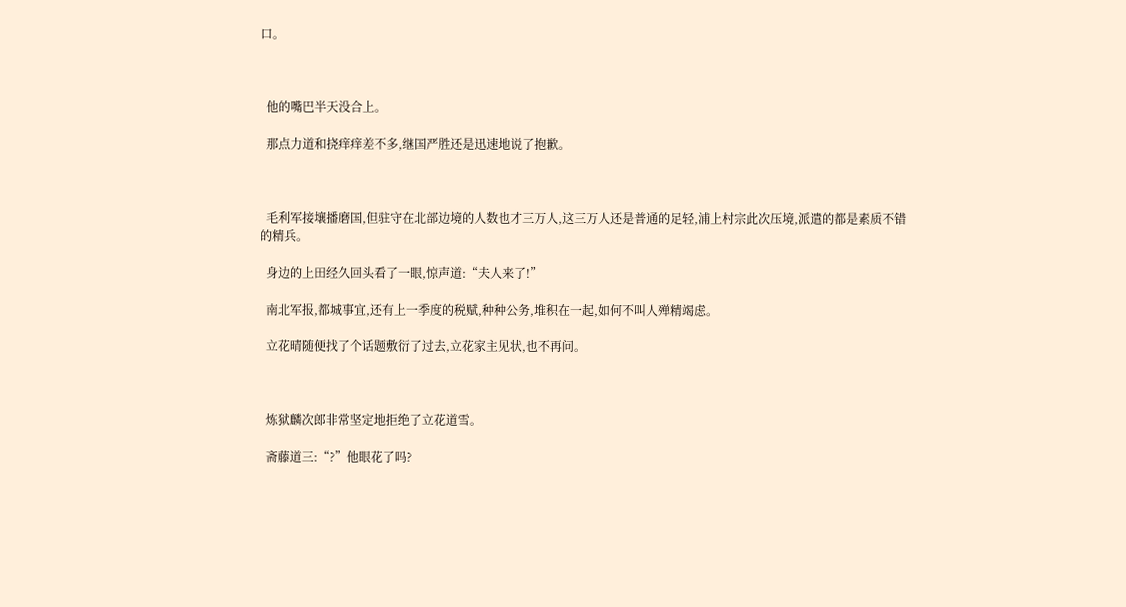口。



  他的嘴巴半天没合上。

  那点力道和挠痒痒差不多,继国严胜还是迅速地说了抱歉。



  毛利军接壤播磨国,但驻守在北部边境的人数也才三万人,这三万人还是普通的足轻,浦上村宗此次压境,派遣的都是素质不错的精兵。

  身边的上田经久回头看了一眼,惊声道:“夫人来了!”

  南北军报,都城事宜,还有上一季度的税赋,种种公务,堆积在一起,如何不叫人殚精竭虑。

  立花晴随便找了个话题敷衍了过去,立花家主见状,也不再问。



  炼狱麟次郎非常坚定地拒绝了立花道雪。

  斋藤道三:“?”他眼花了吗?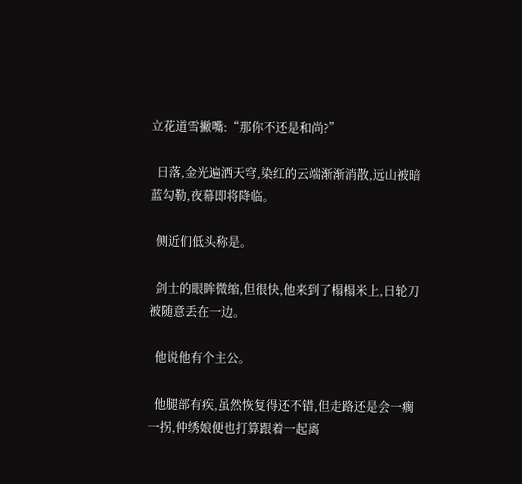立花道雪撇嘴:“那你不还是和尚?”

  日落,金光遍洒天穹,染红的云端渐渐消散,远山被暗蓝勾勒,夜幕即将降临。

  侧近们低头称是。

  剑士的眼眸微缩,但很快,他来到了榻榻米上,日轮刀被随意丢在一边。

  他说他有个主公。

  他腿部有疾,虽然恢复得还不错,但走路还是会一瘸一拐,仲绣娘便也打算跟着一起离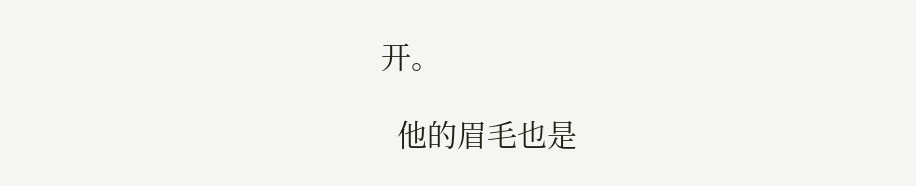开。

  他的眉毛也是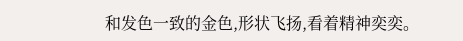和发色一致的金色,形状飞扬,看着精神奕奕。